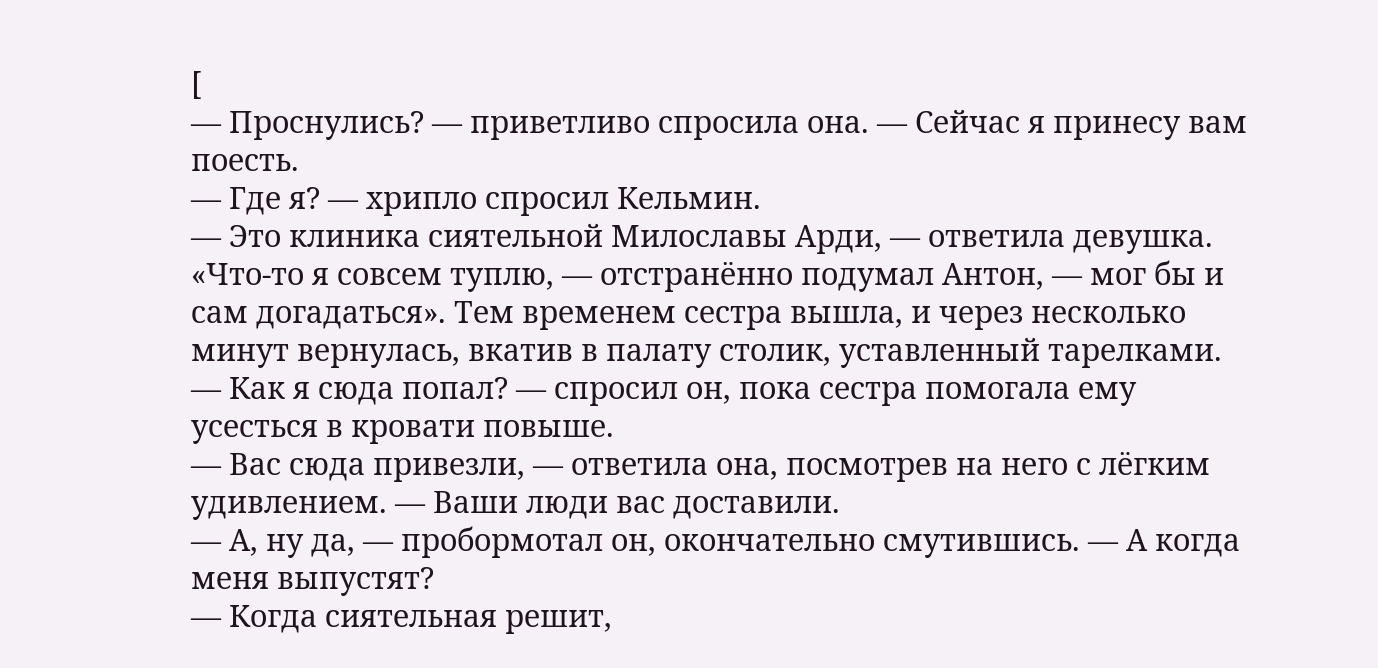[
— Проснулись? — приветливо спросила она. — Сейчас я принесу вам поесть.
— Где я? — хрипло спросил Кельмин.
— Это клиника сиятельной Милославы Арди, — ответила девушка.
«Что-то я совсем туплю, — отстранённо подумал Антон, — мог бы и сам догадаться». Тем временем сестра вышла, и через несколько минут вернулась, вкатив в палату столик, уставленный тарелками.
— Как я сюда попал? — спросил он, пока сестра помогала ему усесться в кровати повыше.
— Вас сюда привезли, — ответила она, посмотрев на него с лёгким удивлением. — Ваши люди вас доставили.
— А, ну да, — пробормотал он, окончательно смутившись. — А когда меня выпустят?
— Когда сиятельная решит,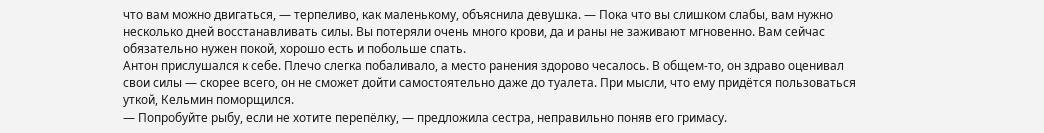что вам можно двигаться, — терпеливо, как маленькому, объяснила девушка. — Пока что вы слишком слабы, вам нужно несколько дней восстанавливать силы. Вы потеряли очень много крови, да и раны не заживают мгновенно. Вам сейчас обязательно нужен покой, хорошо есть и побольше спать.
Антон прислушался к себе. Плечо слегка побаливало, а место ранения здорово чесалось. В общем-то, он здраво оценивал свои силы — скорее всего, он не сможет дойти самостоятельно даже до туалета. При мысли, что ему придётся пользоваться уткой, Кельмин поморщился.
— Попробуйте рыбу, если не хотите перепёлку, — предложила сестра, неправильно поняв его гримасу.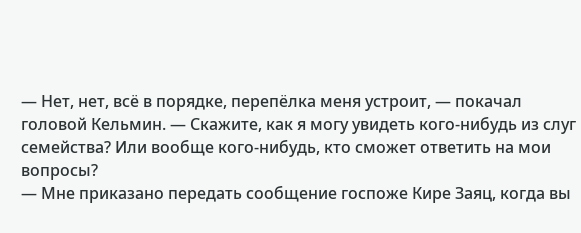— Нет, нет, всё в порядке, перепёлка меня устроит, — покачал головой Кельмин. — Скажите, как я могу увидеть кого-нибудь из слуг семейства? Или вообще кого-нибудь, кто сможет ответить на мои вопросы?
— Мне приказано передать сообщение госпоже Кире Заяц, когда вы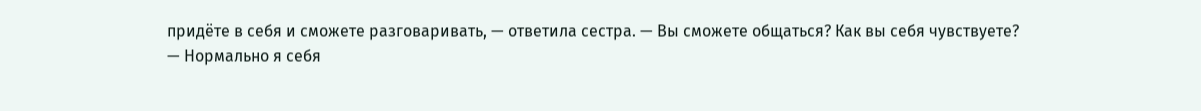придёте в себя и сможете разговаривать, — ответила сестра. — Вы сможете общаться? Как вы себя чувствуете?
— Нормально я себя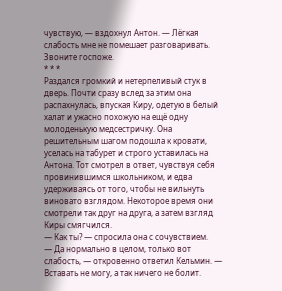чувствую, — вздохнул Антон. — Лёгкая слабость мне не помешает разговаривать. Звоните госпоже.
* * *
Раздался громкий и нетерпеливый стук в дверь. Почти сразу вслед за этим она распахнулась, впуская Киру, одетую в белый халат и ужасно похожую на ещё одну молоденькую медсестричку. Она решительным шагом подошла к кровати, уселась на табурет и строго уставилась на Антона. Тот смотрел в ответ, чувствуя себя провинившимся школьником, и едва удерживаясь от того, чтобы не вильнуть виновато взглядом. Некоторое время они смотрели так друг на друга, а затем взгляд Киры смягчился.
— Как ты? — спросила она с сочувствием.
— Да нормально в целом, только вот слабость, — откровенно ответил Кельмин. — Вставать не могу, а так ничего не болит.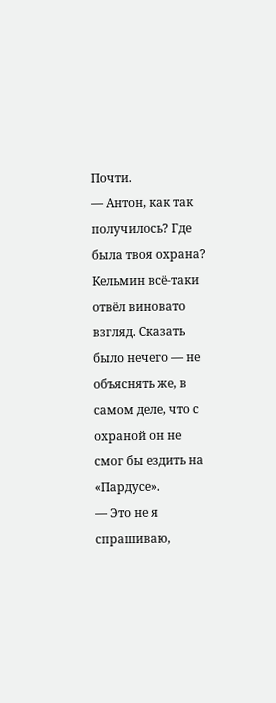Почти.
— Антон, как так получилось? Где была твоя охрана?
Кельмин всё-таки отвёл виновато взгляд. Сказать было нечего — не объяснять же, в самом деле, что с охраной он не смог бы ездить на «Пардусе».
— Это не я спрашиваю,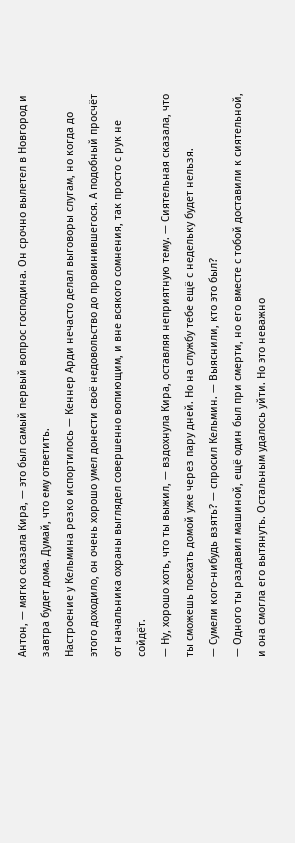Антон, — мягко сказала Кира, — это был самый первый вопрос господина. Он срочно вылетел в Новгород и завтра будет дома. Думай, что ему ответить.
Настроение у Кельмина резко испортилось — Кеннер Арди нечасто делал выговоры слугам, но когда до этого доходило, он очень хорошо умел донести своё недовольство до провинившегося. А подобный просчёт от начальника охраны выглядел совершенно вопиющим, и вне всякого сомнения, так просто с рук не сойдёт.
— Ну, хорошо хоть, что ты выжил, — вздохнула Кира, оставляя неприятную тему. — Сиятельная сказала, что ты сможешь поехать домой уже через пару дней. Но на службу тебе ещё с недельку будет нельзя.
— Сумели кого-нибудь взять? — спросил Кельмин. — Выяснили, кто это был?
— Одного ты раздавил машиной, ещё один был при смерти, но его вместе с тобой доставили к сиятельной, и она смогла его вытянуть. Остальным удалось уйти. Но это неважно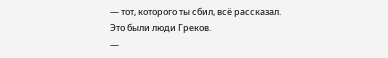— тот, которого ты сбил, всё рассказал. Это были люди Греков.
—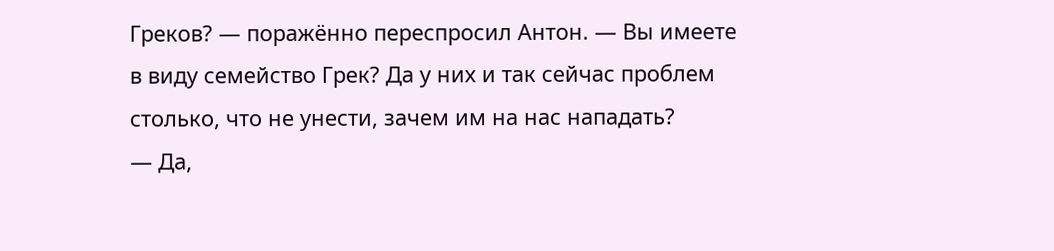Греков? — поражённо переспросил Антон. — Вы имеете в виду семейство Грек? Да у них и так сейчас проблем столько, что не унести, зачем им на нас нападать?
— Да,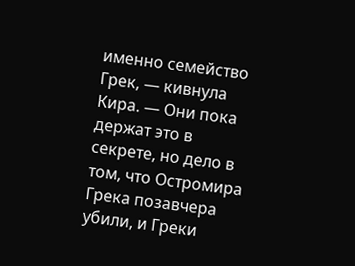именно семейство Грек, — кивнула Кира. — Они пока держат это в секрете, но дело в том, что Остромира Грека позавчера убили, и Греки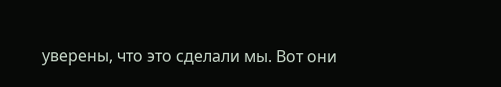уверены, что это сделали мы. Вот они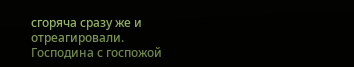сгоряча сразу же и отреагировали. Господина с госпожой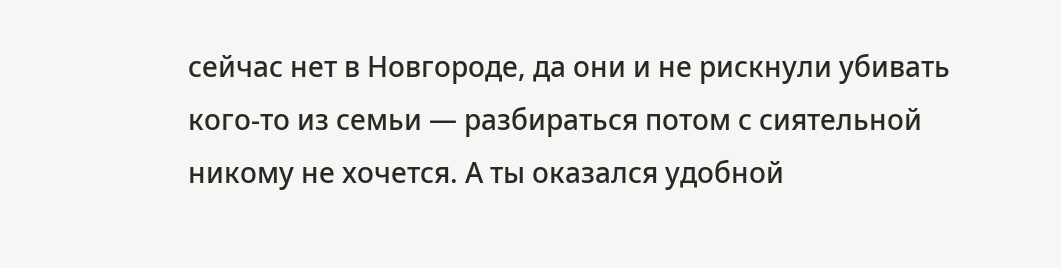сейчас нет в Новгороде, да они и не рискнули убивать кого-то из семьи — разбираться потом с сиятельной никому не хочется. А ты оказался удобной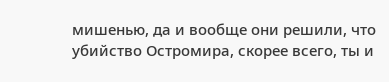мишенью, да и вообще они решили, что убийство Остромира, скорее всего, ты и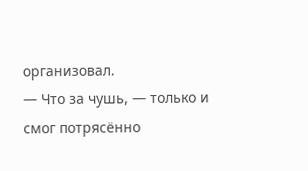организовал.
— Что за чушь, — только и смог потрясённо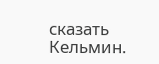сказать Кельмин.